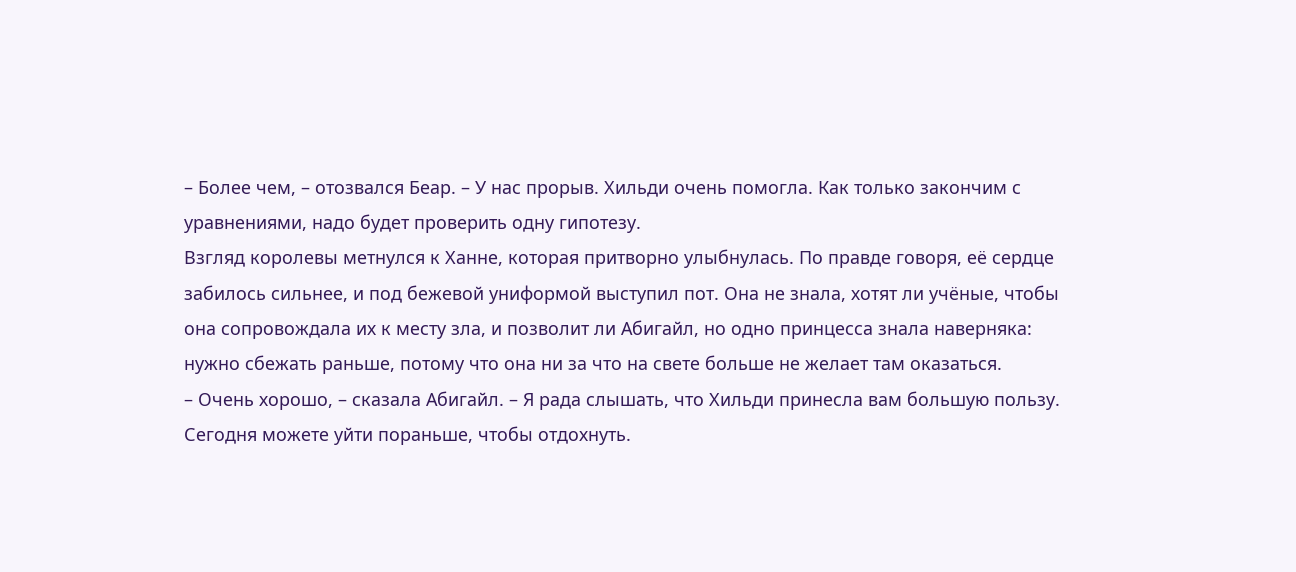– Более чем, – отозвался Беар. – У нас прорыв. Хильди очень помогла. Как только закончим с уравнениями, надо будет проверить одну гипотезу.
Взгляд королевы метнулся к Ханне, которая притворно улыбнулась. По правде говоря, её сердце забилось сильнее, и под бежевой униформой выступил пот. Она не знала, хотят ли учёные, чтобы она сопровождала их к месту зла, и позволит ли Абигайл, но одно принцесса знала наверняка: нужно сбежать раньше, потому что она ни за что на свете больше не желает там оказаться.
– Очень хорошо, – сказала Абигайл. – Я рада слышать, что Хильди принесла вам большую пользу. Сегодня можете уйти пораньше, чтобы отдохнуть.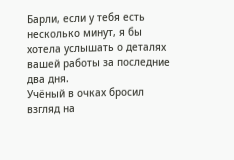Барли, если у тебя есть несколько минут, я бы хотела услышать о деталях вашей работы за последние два дня.
Учёный в очках бросил взгляд на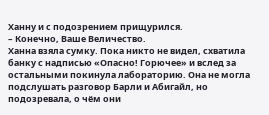Ханну и с подозрением прищурился.
– Конечно, Ваше Величество.
Ханна взяла сумку. Пока никто не видел, схватила банку с надписью «Опасно! Горючее» и вслед за остальными покинула лабораторию. Она не могла подслушать разговор Барли и Абигайл, но подозревала, о чём они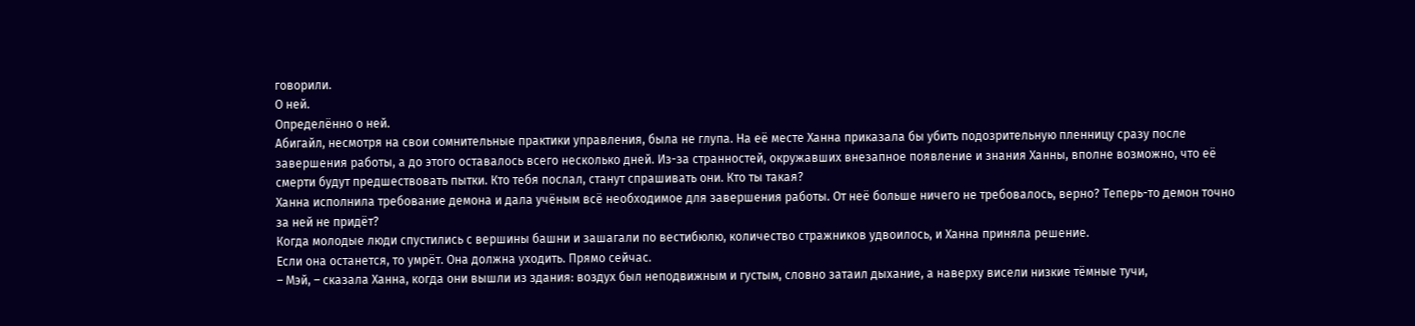говорили.
О ней.
Определённо о ней.
Абигайл, несмотря на свои сомнительные практики управления, была не глупа. На её месте Ханна приказала бы убить подозрительную пленницу сразу после завершения работы, а до этого оставалось всего несколько дней. Из-за странностей, окружавших внезапное появление и знания Ханны, вполне возможно, что её смерти будут предшествовать пытки. Кто тебя послал, станут спрашивать они. Кто ты такая?
Ханна исполнила требование демона и дала учёным всё необходимое для завершения работы. От неё больше ничего не требовалось, верно? Теперь-то демон точно за ней не придёт?
Когда молодые люди спустились с вершины башни и зашагали по вестибюлю, количество стражников удвоилось, и Ханна приняла решение.
Если она останется, то умрёт. Она должна уходить. Прямо сейчас.
– Мэй, – сказала Ханна, когда они вышли из здания: воздух был неподвижным и густым, словно затаил дыхание, а наверху висели низкие тёмные тучи,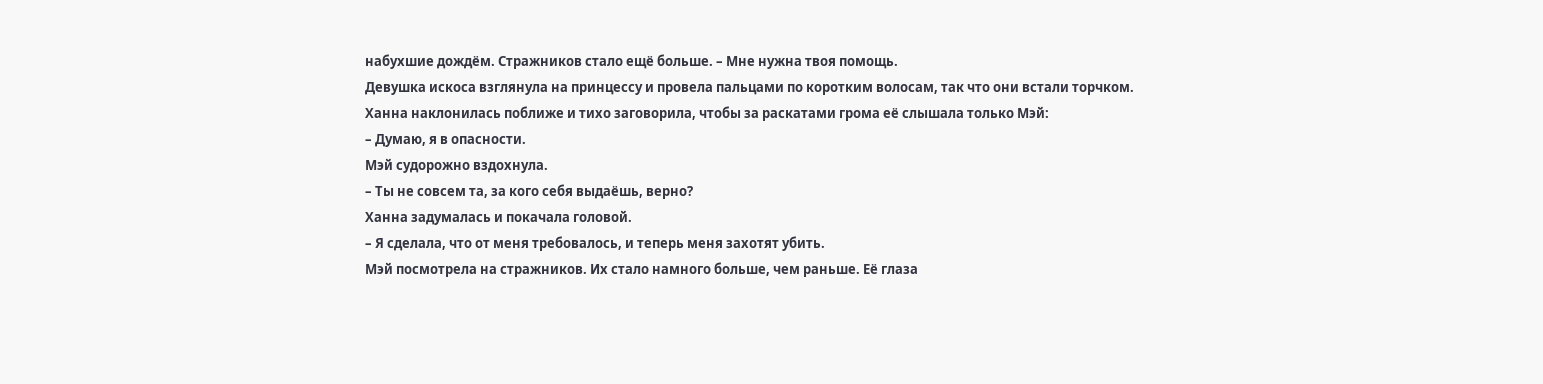набухшие дождём. Стражников стало ещё больше. – Мне нужна твоя помощь.
Девушка искоса взглянула на принцессу и провела пальцами по коротким волосам, так что они встали торчком.
Ханна наклонилась поближе и тихо заговорила, чтобы за раскатами грома её слышала только Мэй:
– Думаю, я в опасности.
Мэй судорожно вздохнула.
– Ты не совсем та, за кого себя выдаёшь, верно?
Ханна задумалась и покачала головой.
– Я сделала, что от меня требовалось, и теперь меня захотят убить.
Мэй посмотрела на стражников. Их стало намного больше, чем раньше. Её глаза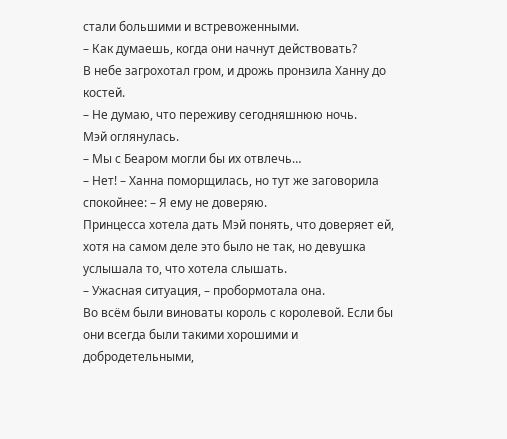стали большими и встревоженными.
– Как думаешь, когда они начнут действовать?
В небе загрохотал гром, и дрожь пронзила Ханну до костей.
– Не думаю, что переживу сегодняшнюю ночь.
Мэй оглянулась.
– Мы с Беаром могли бы их отвлечь…
– Нет! – Ханна поморщилась, но тут же заговорила спокойнее: – Я ему не доверяю.
Принцесса хотела дать Мэй понять, что доверяет ей, хотя на самом деле это было не так, но девушка услышала то, что хотела слышать.
– Ужасная ситуация, – пробормотала она.
Во всём были виноваты король с королевой. Если бы они всегда были такими хорошими и добродетельными,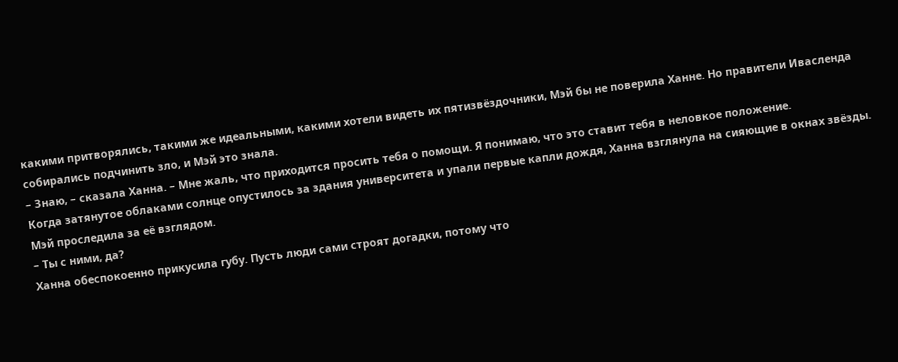какими притворялись, такими же идеальными, какими хотели видеть их пятизвёздочники, Мэй бы не поверила Ханне. Но правители Ивасленда собирались подчинить зло, и Мэй это знала.
– Знаю, – сказала Ханна. – Мне жаль, что приходится просить тебя о помощи. Я понимаю, что это ставит тебя в неловкое положение.
Когда затянутое облаками солнце опустилось за здания университета и упали первые капли дождя, Ханна взглянула на сияющие в окнах звёзды.
Мэй проследила за её взглядом.
– Ты с ними, да?
Ханна обеспокоенно прикусила губу. Пусть люди сами строят догадки, потому что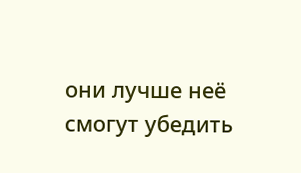они лучше неё смогут убедить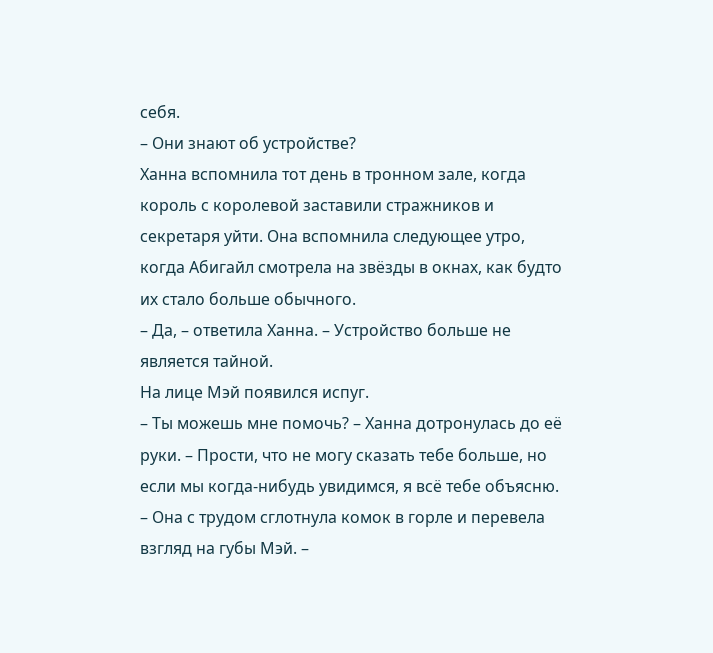себя.
– Они знают об устройстве?
Ханна вспомнила тот день в тронном зале, когда король с королевой заставили стражников и секретаря уйти. Она вспомнила следующее утро, когда Абигайл смотрела на звёзды в окнах, как будто их стало больше обычного.
– Да, – ответила Ханна. – Устройство больше не является тайной.
На лице Мэй появился испуг.
– Ты можешь мне помочь? – Ханна дотронулась до её руки. – Прости, что не могу сказать тебе больше, но если мы когда-нибудь увидимся, я всё тебе объясню. – Она с трудом сглотнула комок в горле и перевела взгляд на губы Мэй. –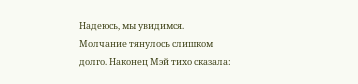Надеюсь, мы увидимся.
Молчание тянулось слишком долго. Наконец Мэй тихо сказала: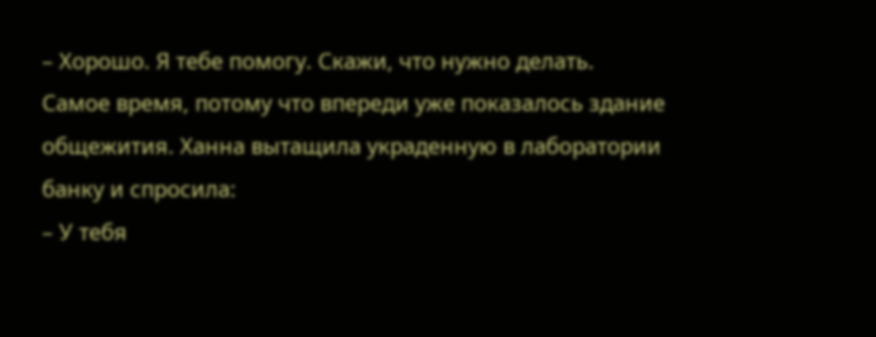– Хорошо. Я тебе помогу. Скажи, что нужно делать.
Самое время, потому что впереди уже показалось здание общежития. Ханна вытащила украденную в лаборатории банку и спросила:
– У тебя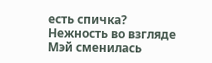есть спичка?
Нежность во взгляде Мэй сменилась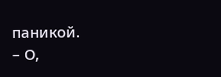паникой.
– О,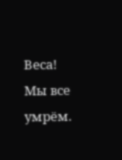Веса! Мы все умрём.